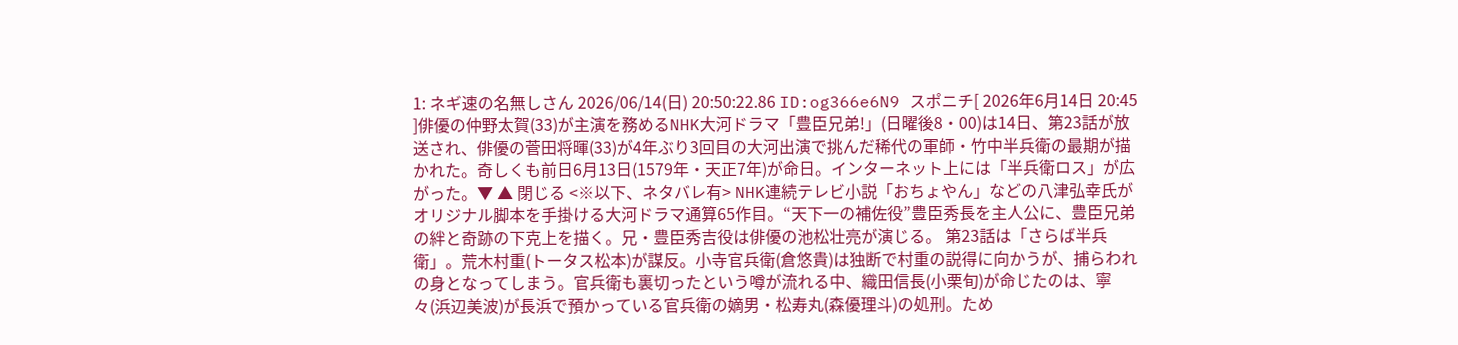1: ネギ速の名無しさん 2026/06/14(日) 20:50:22.86 ID:og366e6N9 スポニチ[ 2026年6月14日 20:45 ]俳優の仲野太賀(33)が主演を務めるNHK大河ドラマ「豊臣兄弟!」(日曜後8・00)は14日、第23話が放送され、俳優の菅田将暉(33)が4年ぶり3回目の大河出演で挑んだ稀代の軍師・竹中半兵衛の最期が描かれた。奇しくも前日6月13日(1579年・天正7年)が命日。インターネット上には「半兵衛ロス」が広がった。▼ ▲ 閉じる <※以下、ネタバレ有> NHK連続テレビ小説「おちょやん」などの八津弘幸氏がオリジナル脚本を手掛ける大河ドラマ通算65作目。“天下一の補佐役”豊臣秀長を主人公に、豊臣兄弟の絆と奇跡の下克上を描く。兄・豊臣秀吉役は俳優の池松壮亮が演じる。 第23話は「さらば半兵衛」。荒木村重(トータス松本)が謀反。小寺官兵衛(倉悠貴)は独断で村重の説得に向かうが、捕らわれの身となってしまう。官兵衛も裏切ったという噂が流れる中、織田信長(小栗旬)が命じたのは、寧々(浜辺美波)が長浜で預かっている官兵衛の嫡男・松寿丸(森優理斗)の処刑。ため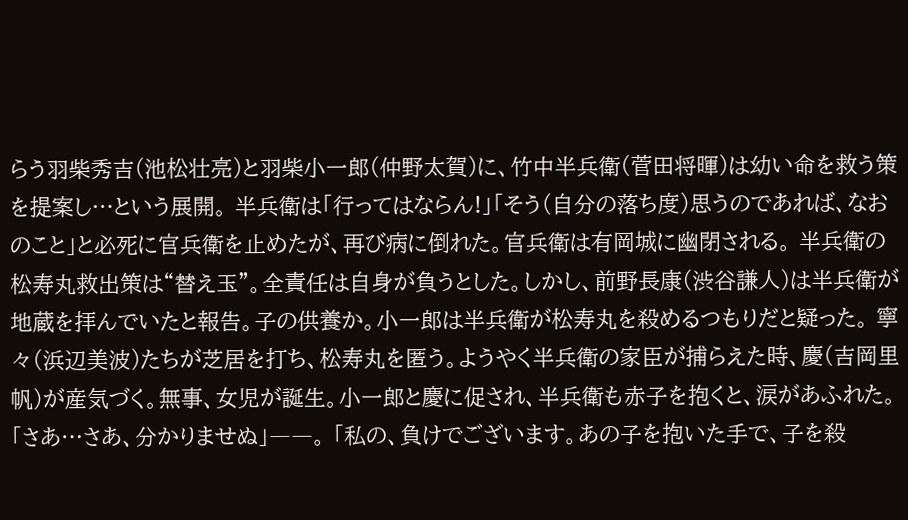らう羽柴秀吉(池松壮亮)と羽柴小一郎(仲野太賀)に、竹中半兵衛(菅田将暉)は幼い命を救う策を提案し…という展開。 半兵衛は「行ってはならん!」「そう(自分の落ち度)思うのであれば、なおのこと」と必死に官兵衛を止めたが、再び病に倒れた。官兵衛は有岡城に幽閉される。 半兵衛の松寿丸救出策は“替え玉”。全責任は自身が負うとした。しかし、前野長康(渋谷謙人)は半兵衛が地蔵を拝んでいたと報告。子の供養か。小一郎は半兵衛が松寿丸を殺めるつもりだと疑った。 寧々(浜辺美波)たちが芝居を打ち、松寿丸を匿う。ようやく半兵衛の家臣が捕らえた時、慶(吉岡里帆)が産気づく。無事、女児が誕生。小一郎と慶に促され、半兵衛も赤子を抱くと、涙があふれた。「さあ…さあ、分かりませぬ」――。 「私の、負けでございます。あの子を抱いた手で、子を殺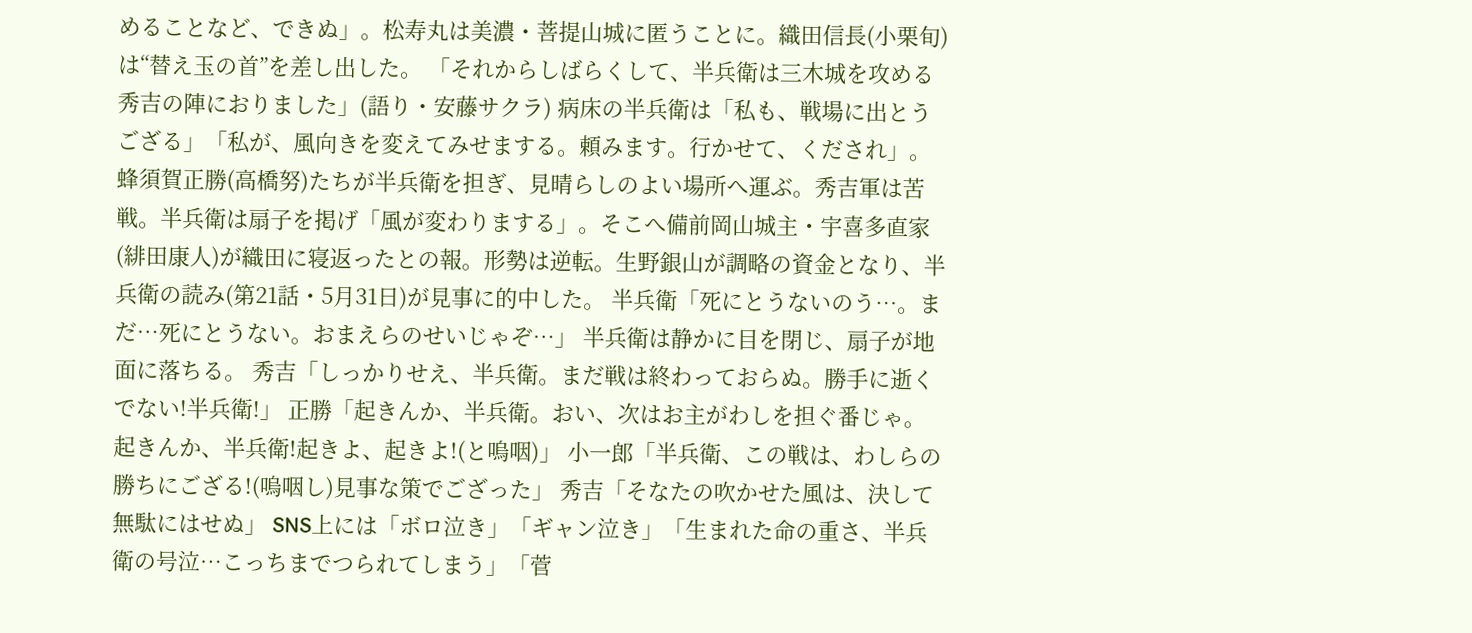めることなど、できぬ」。松寿丸は美濃・菩提山城に匿うことに。織田信長(小栗旬)は“替え玉の首”を差し出した。 「それからしばらくして、半兵衛は三木城を攻める秀吉の陣におりました」(語り・安藤サクラ) 病床の半兵衛は「私も、戦場に出とうござる」「私が、風向きを変えてみせまする。頼みます。行かせて、くだされ」。蜂須賀正勝(高橋努)たちが半兵衛を担ぎ、見晴らしのよい場所へ運ぶ。秀吉軍は苦戦。半兵衛は扇子を掲げ「風が変わりまする」。そこへ備前岡山城主・宇喜多直家(緋田康人)が織田に寝返ったとの報。形勢は逆転。生野銀山が調略の資金となり、半兵衛の読み(第21話・5月31日)が見事に的中した。 半兵衛「死にとうないのう…。まだ…死にとうない。おまえらのせいじゃぞ…」 半兵衛は静かに目を閉じ、扇子が地面に落ちる。 秀吉「しっかりせえ、半兵衛。まだ戦は終わっておらぬ。勝手に逝くでない!半兵衛!」 正勝「起きんか、半兵衛。おい、次はお主がわしを担ぐ番じゃ。起きんか、半兵衛!起きよ、起きよ!(と嗚咽)」 小一郎「半兵衛、この戦は、わしらの勝ちにござる!(嗚咽し)見事な策でござった」 秀吉「そなたの吹かせた風は、決して無駄にはせぬ」 SNS上には「ボロ泣き」「ギャン泣き」「生まれた命の重さ、半兵衛の号泣…こっちまでつられてしまう」「菅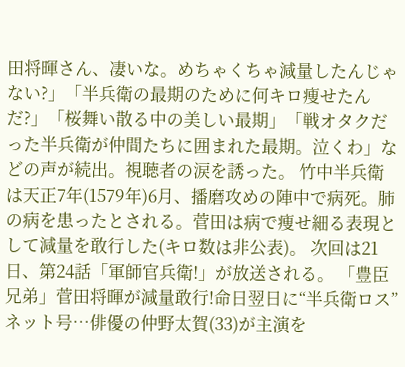田将暉さん、凄いな。めちゃくちゃ減量したんじゃない?」「半兵衛の最期のために何キロ痩せたんだ?」「桜舞い散る中の美しい最期」「戦オタクだった半兵衛が仲間たちに囲まれた最期。泣くわ」などの声が続出。視聴者の涙を誘った。 竹中半兵衛は天正7年(1579年)6月、播磨攻めの陣中で病死。肺の病を患ったとされる。菅田は病で痩せ細る表現として減量を敢行した(キロ数は非公表)。 次回は21日、第24話「軍師官兵衛!」が放送される。 「豊臣兄弟」菅田将暉が減量敢行!命日翌日に“半兵衛ロス”ネット号…俳優の仲野太賀(33)が主演を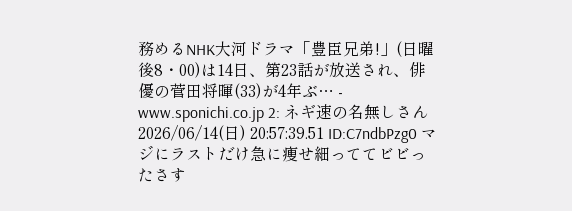務めるNHK大河ドラマ「豊臣兄弟!」(日曜後8・00)は14日、第23話が放送され、俳優の菅田将暉(33)が4年ぶ… - www.sponichi.co.jp 2: ネギ速の名無しさん 2026/06/14(日) 20:57:39.51 ID:C7ndbPzg0 マジにラストだけ急に痩せ細っててビビったさす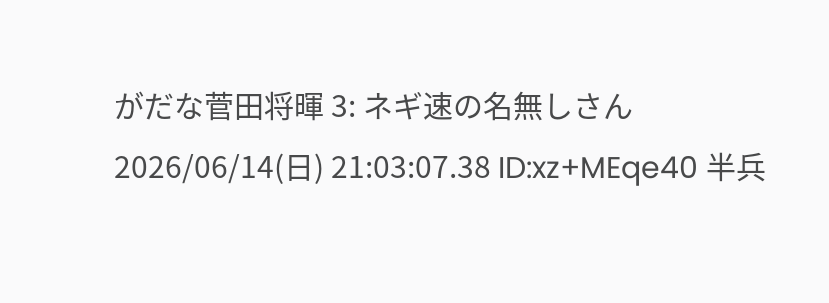がだな菅田将暉 3: ネギ速の名無しさん 2026/06/14(日) 21:03:07.38 ID:xz+MEqe40 半兵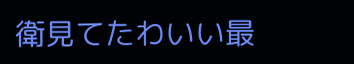衛見てたわいい最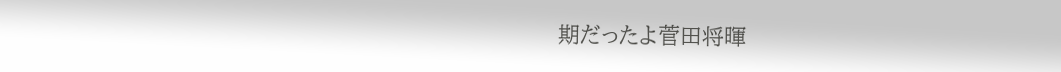期だったよ菅田将暉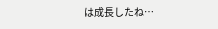は成長したね…